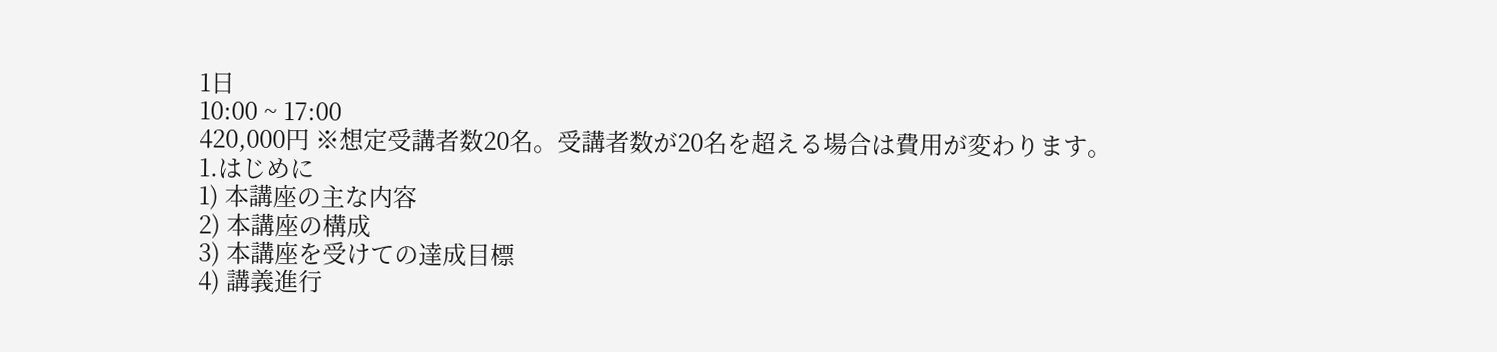1日
10:00 ~ 17:00
420,000円 ※想定受講者数20名。受講者数が20名を超える場合は費用が変わります。
1.はじめに
1) 本講座の主な内容
2) 本講座の構成
3) 本講座を受けての達成目標
4) 講義進行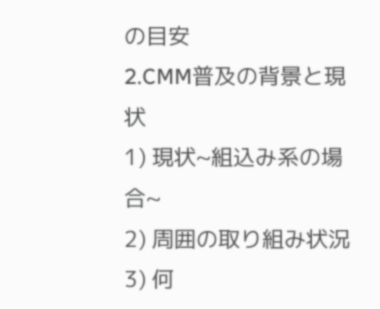の目安
2.CMM普及の背景と現状
1) 現状~組込み系の場合~
2) 周囲の取り組み状況
3) 何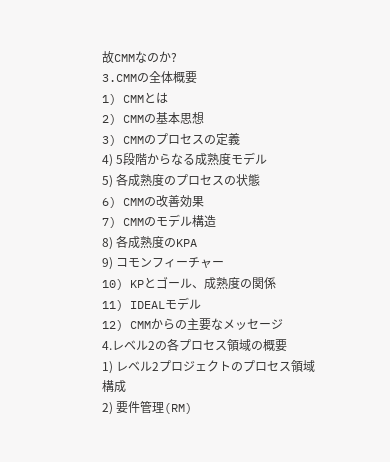故CMMなのか?
3.CMMの全体概要
1) CMMとは
2) CMMの基本思想
3) CMMのプロセスの定義
4) 5段階からなる成熟度モデル
5) 各成熟度のプロセスの状態
6) CMMの改善効果
7) CMMのモデル構造
8) 各成熟度のKPA
9) コモンフィーチャー
10) KPとゴール、成熟度の関係
11) IDEALモデル
12) CMMからの主要なメッセージ
4.レベル2の各プロセス領域の概要
1) レベル2プロジェクトのプロセス領域構成
2) 要件管理(RM)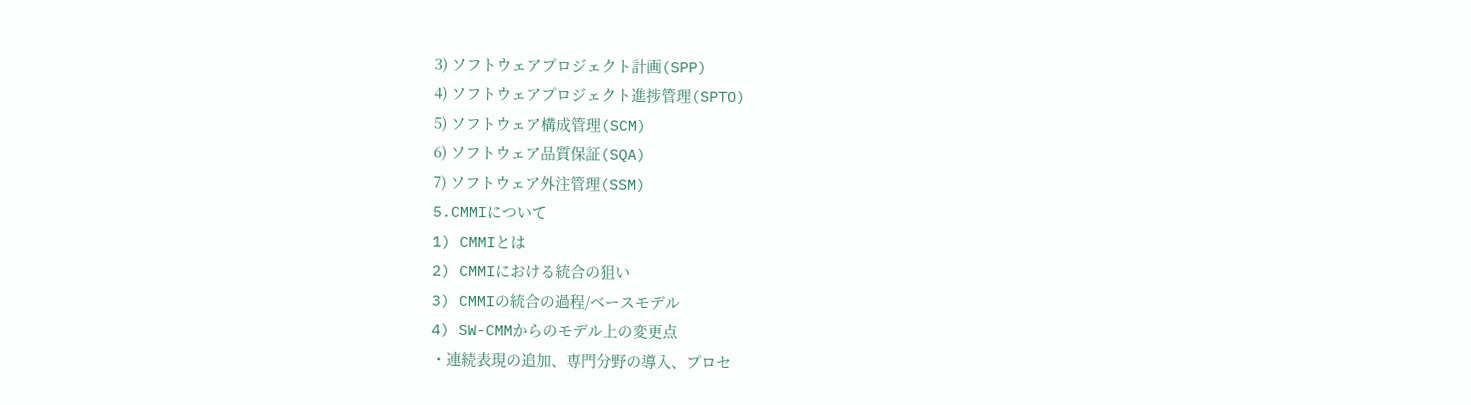3) ソフトウェアプロジェクト計画(SPP)
4) ソフトウェアプロジェクト進捗管理(SPTO)
5) ソフトウェア構成管理(SCM)
6) ソフトウェア品質保証(SQA)
7) ソフトウェア外注管理(SSM)
5.CMMIについて
1) CMMIとは
2) CMMIにおける統合の狙い
3) CMMIの統合の過程/ベースモデル
4) SW-CMMからのモデル上の変更点
・連続表現の追加、専門分野の導入、プロセ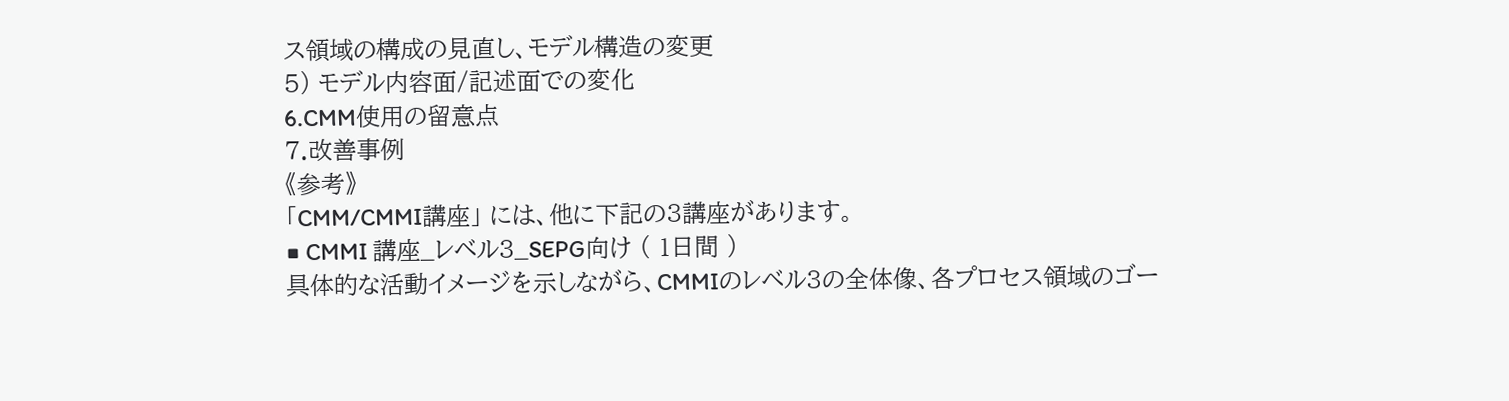ス領域の構成の見直し、モデル構造の変更
5) モデル内容面/記述面での変化
6.CMM使用の留意点
7.改善事例
《参考》
「CMM/CMMI講座」 には、他に下記の3講座があります。
■ CMMI 講座_レベル3_SEPG向け ( 1日間 )
具体的な活動イメージを示しながら、CMMIのレベル3の全体像、各プロセス領域のゴー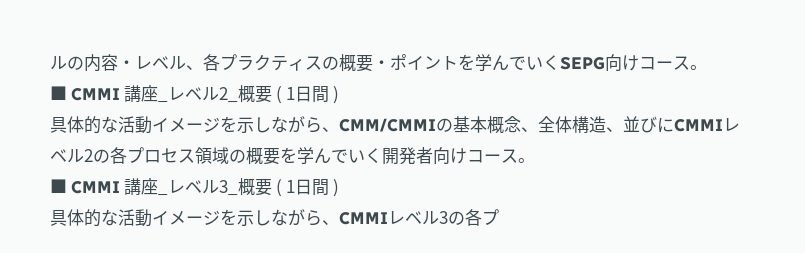ルの内容・レベル、各プラクティスの概要・ポイントを学んでいくSEPG向けコース。
■ CMMI 講座_レベル2_概要 ( 1日間 )
具体的な活動イメージを示しながら、CMM/CMMIの基本概念、全体構造、並びにCMMIレベル2の各プロセス領域の概要を学んでいく開発者向けコース。
■ CMMI 講座_レベル3_概要 ( 1日間 )
具体的な活動イメージを示しながら、CMMIレベル3の各プ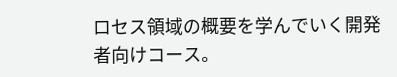ロセス領域の概要を学んでいく開発者向けコース。